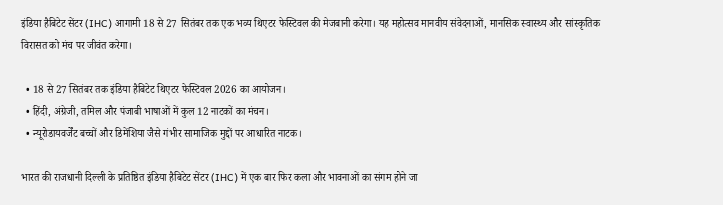इंडिया हैबिटेट सेंटर (IHC) आगामी 18 से 27 सितंबर तक एक भव्य थिएटर फेस्टिवल की मेजबानी करेगा। यह महोत्सव मानवीय संवेदनाओं, मानसिक स्वास्थ्य और सांस्कृतिक विरासत को मंच पर जीवंत करेगा।

  • 18 से 27 सितंबर तक इंडिया हैबिटेट थिएटर फेस्टिवल 2026 का आयोजन।
  • हिंदी, अंग्रेजी, तमिल और पंजाबी भाषाओं में कुल 12 नाटकों का मंचन।
  • न्यूरोडायवर्जेंट बच्चों और डिमेंशिया जैसे गंभीर सामाजिक मुद्दों पर आधारित नाटक।

भारत की राजधानी दिल्ली के प्रतिष्ठित इंडिया हैबिटेट सेंटर (IHC) में एक बार फिर कला और भावनाओं का संगम होने जा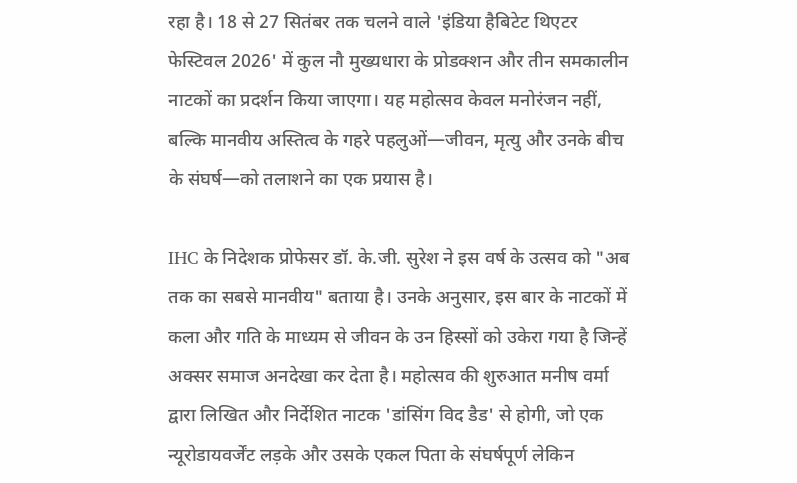रहा है। 18 से 27 सितंबर तक चलने वाले 'इंडिया हैबिटेट थिएटर फेस्टिवल 2026' में कुल नौ मुख्यधारा के प्रोडक्शन और तीन समकालीन नाटकों का प्रदर्शन किया जाएगा। यह महोत्सव केवल मनोरंजन नहीं, बल्कि मानवीय अस्तित्व के गहरे पहलुओं—जीवन, मृत्यु और उनके बीच के संघर्ष—को तलाशने का एक प्रयास है।

IHC के निदेशक प्रोफेसर डॉ. के.जी. सुरेश ने इस वर्ष के उत्सव को "अब तक का सबसे मानवीय" बताया है। उनके अनुसार, इस बार के नाटकों में कला और गति के माध्यम से जीवन के उन हिस्सों को उकेरा गया है जिन्हें अक्सर समाज अनदेखा कर देता है। महोत्सव की शुरुआत मनीष वर्मा द्वारा लिखित और निर्देशित नाटक 'डांसिंग विद डैड' से होगी, जो एक न्यूरोडायवर्जेंट लड़के और उसके एकल पिता के संघर्षपूर्ण लेकिन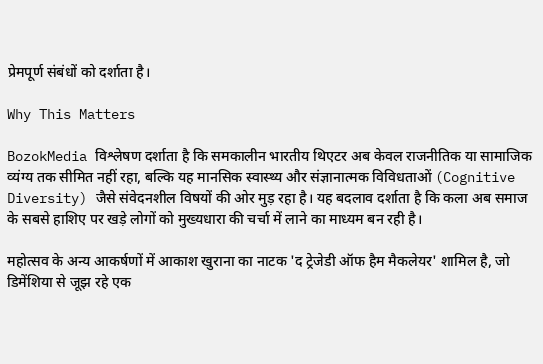प्रेमपूर्ण संबंधों को दर्शाता है।

Why This Matters

BozokMedia विश्लेषण दर्शाता है कि समकालीन भारतीय थिएटर अब केवल राजनीतिक या सामाजिक व्यंग्य तक सीमित नहीं रहा, बल्कि यह मानसिक स्वास्थ्य और संज्ञानात्मक विविधताओं (Cognitive Diversity) जैसे संवेदनशील विषयों की ओर मुड़ रहा है। यह बदलाव दर्शाता है कि कला अब समाज के सबसे हाशिए पर खड़े लोगों को मुख्यधारा की चर्चा में लाने का माध्यम बन रही है।

महोत्सव के अन्य आकर्षणों में आकाश खुराना का नाटक 'द ट्रेजेडी ऑफ हैम मैकलेयर' शामिल है, जो डिमेंशिया से जूझ रहे एक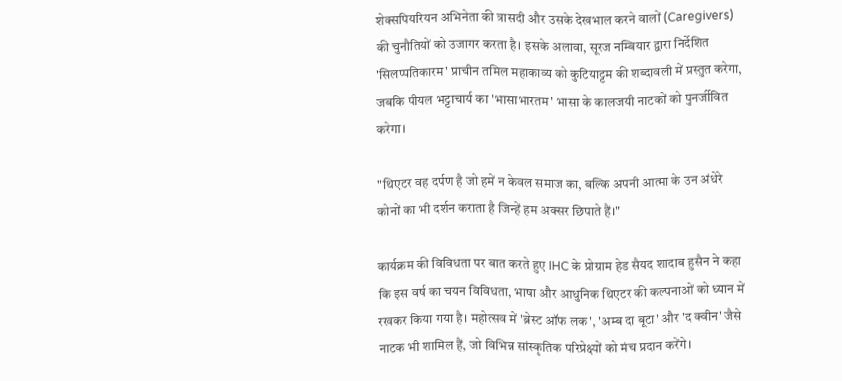शेक्सपियरियन अभिनेता की त्रासदी और उसके देखभाल करने वालों (Caregivers) की चुनौतियों को उजागर करता है। इसके अलावा, सूरज नम्बियार द्वारा निर्देशित 'सिलप्पतिकारम' प्राचीन तमिल महाकाव्य को कुटियाट्टम की शब्दावली में प्रस्तुत करेगा, जबकि पीयल भट्टाचार्य का 'भासाभारतम' भासा के कालजयी नाटकों को पुनर्जीवित करेगा।

"थिएटर वह दर्पण है जो हमें न केवल समाज का, बल्कि अपनी आत्मा के उन अंधेरे कोनों का भी दर्शन कराता है जिन्हें हम अक्सर छिपाते हैं।"

कार्यक्रम की विविधता पर बात करते हुए IHC के प्रोग्राम हेड सैयद शादाब हुसैन ने कहा कि इस वर्ष का चयन विविधता, भाषा और आधुनिक थिएटर की कल्पनाओं को ध्यान में रखकर किया गया है। महोत्सव में 'ब्रेस्ट ऑफ लक', 'अम्ब दा बूटा' और 'द क्वीन' जैसे नाटक भी शामिल हैं, जो विभिन्न सांस्कृतिक परिप्रेक्ष्यों को मंच प्रदान करेंगे।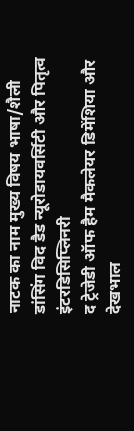नाटक का नाम मुख्य विषय भाषा/शैली
डांसिंग विद डैड न्यूरोडायवर्सिटी और पितृत्व इंटरडिसिप्लिनरी
द ट्रेजेडी ऑफ हैम मैकलेयर डिमेंशिया और देखभाल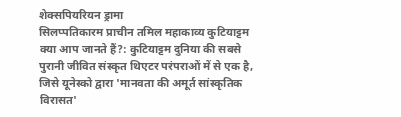शेक्सपियरियन ड्रामा
सिलप्पतिकारम प्राचीन तमिल महाकाव्य कुटियाट्टम
क्या आप जानते हैं?: कुटियाट्टम दुनिया की सबसे पुरानी जीवित संस्कृत थिएटर परंपराओं में से एक है, जिसे यूनेस्को द्वारा 'मानवता की अमूर्त सांस्कृतिक विरासत'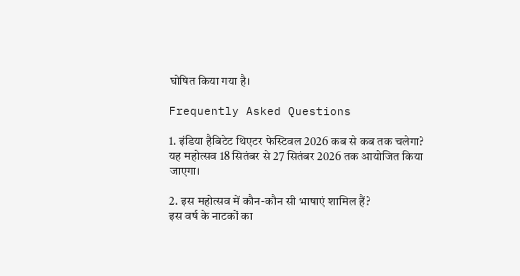घोषित किया गया है।

Frequently Asked Questions

1. इंडिया हैबिटेट थिएटर फेस्टिवल 2026 कब से कब तक चलेगा?
यह महोत्सव 18 सितंबर से 27 सितंबर 2026 तक आयोजित किया जाएगा।

2. इस महोत्सव में कौन-कौन सी भाषाएं शामिल हैं?
इस वर्ष के नाटकों का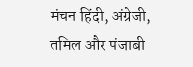मंचन हिंदी, अंग्रेजी, तमिल और पंजाबी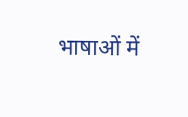भाषाओं में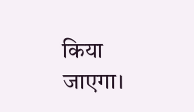किया जाएगा।